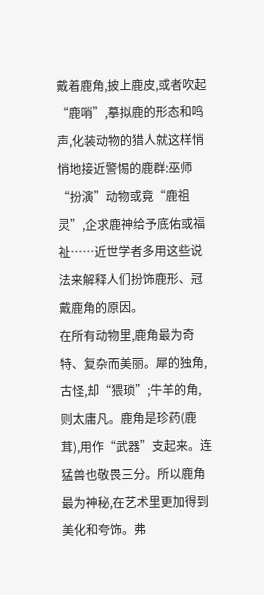戴着鹿角,披上鹿皮,或者吹起“鹿哨”,摹拟鹿的形态和鸣声,化装动物的猎人就这样悄悄地接近警惕的鹿群:巫师“扮演”动物或竟“鹿祖灵”,企求鹿神给予底佑或福祉……近世学者多用这些说法来解释人们扮饰鹿形、冠戴鹿角的原因。
在所有动物里,鹿角最为奇特、复杂而美丽。犀的独角,古怪,却“猥琐”;牛羊的角,则太庸凡。鹿角是珍药(鹿茸),用作“武器”支起来。连猛兽也敬畏三分。所以鹿角最为神秘,在艺术里更加得到美化和夸饰。弗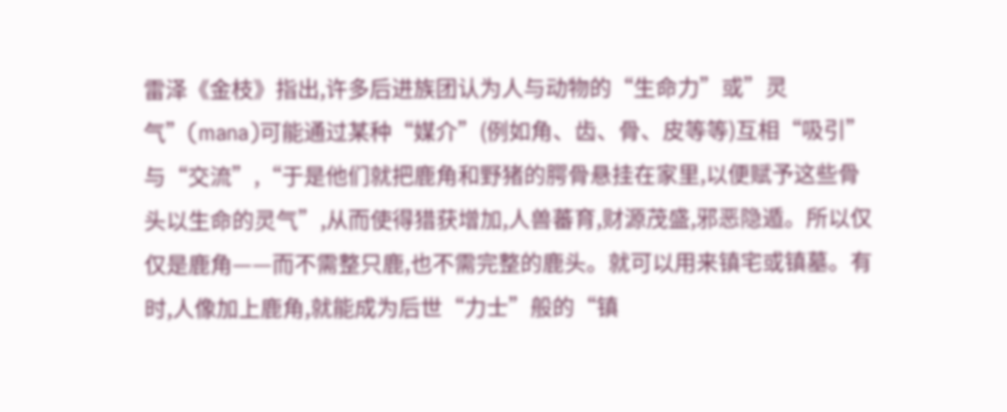雷泽《金枝》指出,许多后进族团认为人与动物的“生命力”或”灵气”(mana)可能通过某种“媒介”(例如角、齿、骨、皮等等)互相“吸引”与“交流”,“于是他们就把鹿角和野猪的腭骨悬挂在家里,以便赋予这些骨头以生命的灵气”,从而使得猎获增加,人兽蕃育,财源茂盛,邪恶隐遁。所以仅仅是鹿角——而不需整只鹿,也不需完整的鹿头。就可以用来镇宅或镇墓。有时,人像加上鹿角,就能成为后世“力士”般的“镇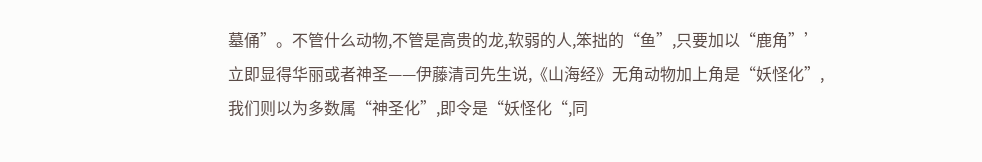墓俑”。不管什么动物,不管是高贵的龙,软弱的人,笨拙的“鱼”,只要加以“鹿角”’立即显得华丽或者神圣——伊藤清司先生说,《山海经》无角动物加上角是“妖怪化”,我们则以为多数属“神圣化”,即令是“妖怪化“,同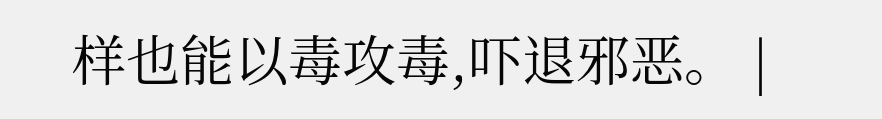样也能以毒攻毒,吓退邪恶。 |